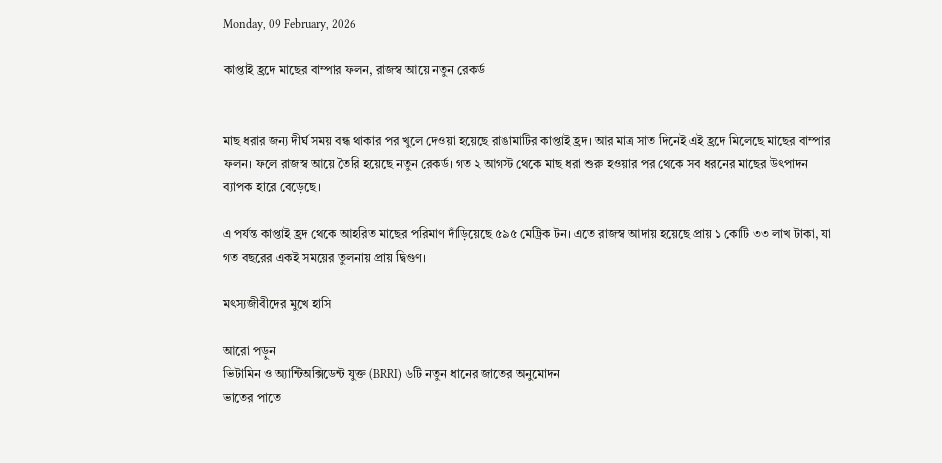Monday, 09 February, 2026

কাপ্তাই হ্রদে মাছের বাম্পার ফলন, রাজস্ব আয়ে নতুন রেকর্ড


মাছ ধরার জন্য দীর্ঘ সময় বন্ধ থাকার পর খুলে দেওয়া হয়েছে রাঙামাটির কাপ্তাই হ্রদ। আর মাত্র সাত দিনেই এই হ্রদে মিলেছে মাছের বাম্পার ফলন। ফলে রাজস্ব আয়ে তৈরি হয়েছে নতুন রেকর্ড। গত ২ আগস্ট থেকে মাছ ধরা শুরু হওয়ার পর থেকে সব ধরনের মাছের উৎপাদন ব্যাপক হারে বেড়েছে।

এ পর্যন্ত কাপ্তাই হ্রদ থেকে আহরিত মাছের পরিমাণ দাঁড়িয়েছে ৫৯৫ মেট্রিক টন। এতে রাজস্ব আদায় হয়েছে প্রায় ১ কোটি ৩৩ লাখ টাকা, যা গত বছরের একই সময়ের তুলনায় প্রায় দ্বিগুণ।

মৎস্যজীবীদের মুখে হাসি

আরো পড়ুন
ভিটামিন ও অ্যান্টিঅক্সিডেন্ট যুক্ত (BRRI) ৬টি নতুন ধানের জাতের অনুমোদন
ভাতের পাতে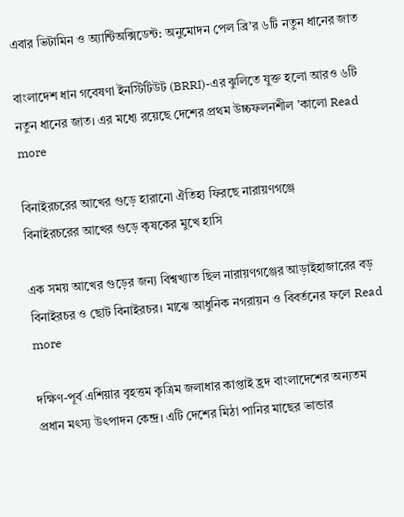এবার ভিটামিন ও অ্যান্টিঅক্সিডেন্ট: অনুমোদন পেল ব্রি’র ৬টি নতুন ধানের জাত

বাংলাদেশ ধান গবেষণা ইনস্টিটিউট (BRRI)-এর ঝুলিতে যুক্ত হলো আরও ৬টি নতুন ধানের জাত। এর মধ্যে রয়েছে দেশের প্রথম উচ্চফলনশীল 'কালো Read more

বিনাইরচরের আখের গুড়ে হারানো ঐতিহ্য ফিরছে নারায়ণগঞ্জে
বিনাইরচরের আখের গুড়ে কৃষকের মুখে হাসি

এক সময় আখের গুড়ের জন্য বিশ্বখ্যাত ছিল নারায়ণগঞ্জের আড়াইহাজারের বড় বিনাইরচর ও ছোট বিনাইরচর। মাঝে আধুনিক নগরায়ন ও বিবর্তনের ফলে Read more

দক্ষিণ-পূর্ব এশিয়ার বৃহত্তম কৃত্রিম জলাধার কাপ্তাই হ্রদ বাংলাদেশের অন্যতম প্রধান মৎস্য উৎপাদন কেন্দ্র। এটি দেশের মিঠা পানির মাছের ভান্ডার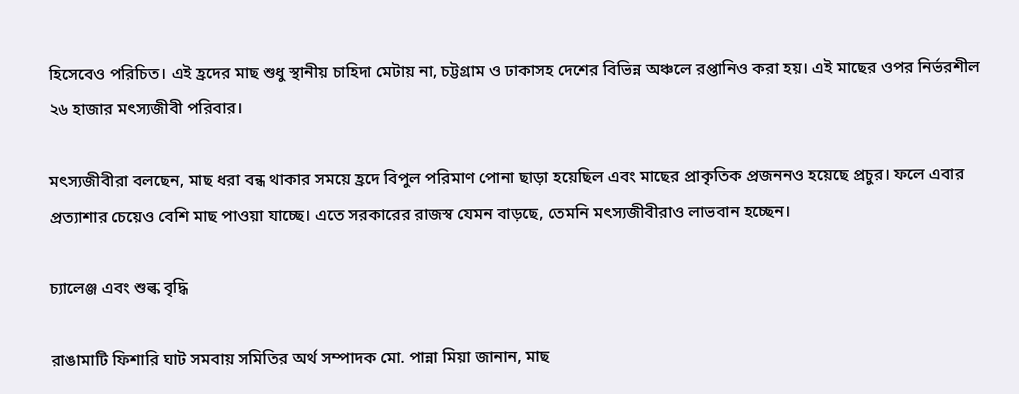হিসেবেও পরিচিত। এই হ্রদের মাছ শুধু স্থানীয় চাহিদা মেটায় না, চট্টগ্রাম ও ঢাকাসহ দেশের বিভিন্ন অঞ্চলে রপ্তানিও করা হয়। এই মাছের ওপর নির্ভরশীল ২৬ হাজার মৎস্যজীবী পরিবার।

মৎস্যজীবীরা বলছেন, মাছ ধরা বন্ধ থাকার সময়ে হ্রদে বিপুল পরিমাণ পোনা ছাড়া হয়েছিল এবং মাছের প্রাকৃতিক প্রজননও হয়েছে প্রচুর। ফলে এবার প্রত্যাশার চেয়েও বেশি মাছ পাওয়া যাচ্ছে। এতে সরকারের রাজস্ব যেমন বাড়ছে, তেমনি মৎস্যজীবীরাও লাভবান হচ্ছেন।

চ্যালেঞ্জ এবং শুল্ক বৃদ্ধি

রাঙামাটি ফিশারি ঘাট সমবায় সমিতির অর্থ সম্পাদক মো. পান্না মিয়া জানান, মাছ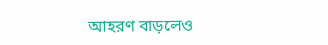আহরণ বাড়লেও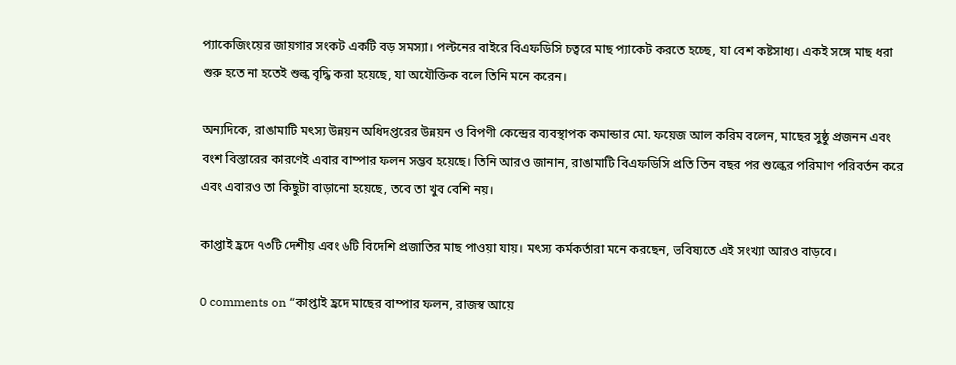প্যাকেজিংয়ের জায়গার সংকট একটি বড় সমস্যা। পল্টনের বাইরে বিএফডিসি চত্বরে মাছ প্যাকেট করতে হচ্ছে, যা বেশ কষ্টসাধ্য। একই সঙ্গে মাছ ধরা শুরু হতে না হতেই শুল্ক বৃদ্ধি করা হয়েছে, যা অযৌক্তিক বলে তিনি মনে করেন।

অন্যদিকে, রাঙামাটি মৎস্য উন্নয়ন অধিদপ্তরের উন্নয়ন ও বিপণী কেন্দ্রের ব্যবস্থাপক কমান্ডার মো. ফয়েজ আল করিম বলেন, মাছের সুষ্ঠু প্রজনন এবং বংশ বিস্তারের কারণেই এবার বাম্পার ফলন সম্ভব হয়েছে। তিনি আরও জানান, রাঙামাটি বিএফডিসি প্রতি তিন বছর পর শুল্কের পরিমাণ পরিবর্তন করে এবং এবারও তা কিছুটা বাড়ানো হয়েছে, তবে তা খুব বেশি নয়।

কাপ্তাই হ্রদে ৭৩টি দেশীয় এবং ৬টি বিদেশি প্রজাতির মাছ পাওয়া যায়। মৎস্য কর্মকর্তারা মনে করছেন, ভবিষ্যতে এই সংখ্যা আরও বাড়বে।

0 comments on “কাপ্তাই হ্রদে মাছের বাম্পার ফলন, রাজস্ব আয়ে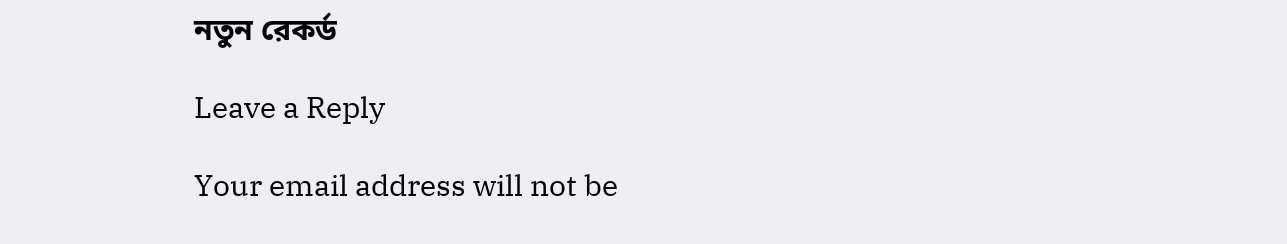নতুন রেকর্ড

Leave a Reply

Your email address will not be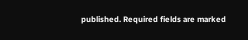published. Required fields are marked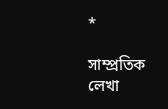*

সাম্প্রতিক লেখা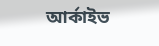আর্কাইভ